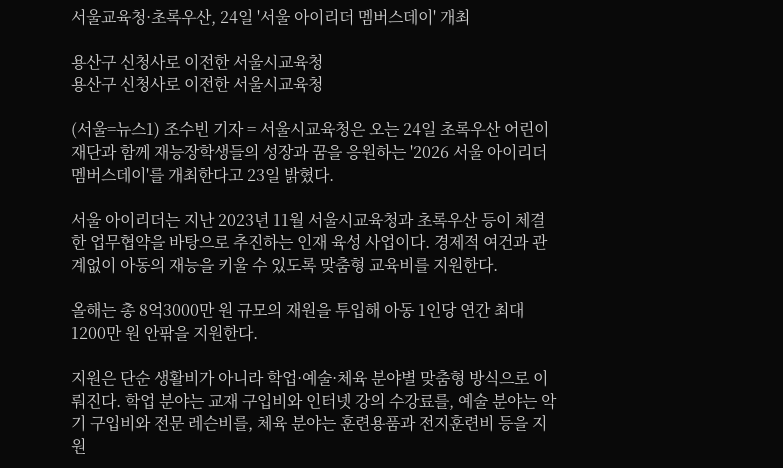서울교육청·초록우산, 24일 '서울 아이리더 멤버스데이' 개최

용산구 신청사로 이전한 서울시교육청
용산구 신청사로 이전한 서울시교육청

(서울=뉴스1) 조수빈 기자 = 서울시교육청은 오는 24일 초록우산 어린이재단과 함께 재능장학생들의 성장과 꿈을 응원하는 '2026 서울 아이리더 멤버스데이'를 개최한다고 23일 밝혔다.

서울 아이리더는 지난 2023년 11월 서울시교육청과 초록우산 등이 체결한 업무협약을 바탕으로 추진하는 인재 육성 사업이다. 경제적 여건과 관계없이 아동의 재능을 키울 수 있도록 맞춤형 교육비를 지원한다.

올해는 총 8억3000만 원 규모의 재원을 투입해 아동 1인당 연간 최대 1200만 원 안팎을 지원한다.

지원은 단순 생활비가 아니라 학업·예술·체육 분야별 맞춤형 방식으로 이뤄진다. 학업 분야는 교재 구입비와 인터넷 강의 수강료를, 예술 분야는 악기 구입비와 전문 레슨비를, 체육 분야는 훈련용품과 전지훈련비 등을 지원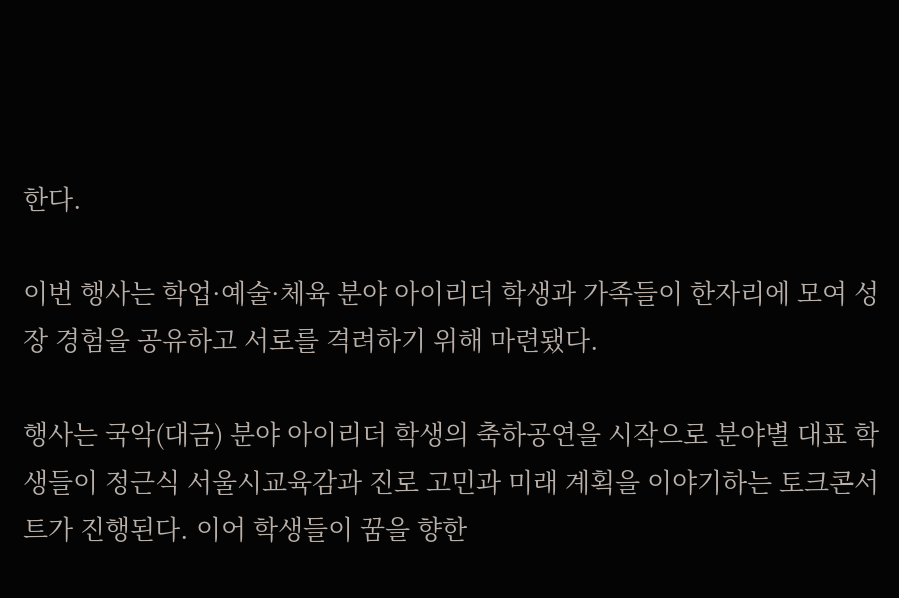한다.

이번 행사는 학업·예술·체육 분야 아이리더 학생과 가족들이 한자리에 모여 성장 경험을 공유하고 서로를 격려하기 위해 마련됐다.

행사는 국악(대금) 분야 아이리더 학생의 축하공연을 시작으로 분야별 대표 학생들이 정근식 서울시교육감과 진로 고민과 미래 계획을 이야기하는 토크콘서트가 진행된다. 이어 학생들이 꿈을 향한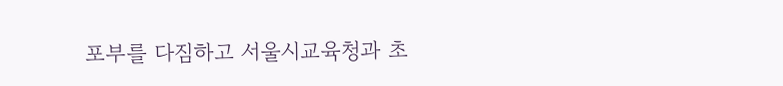포부를 다짐하고 서울시교육청과 초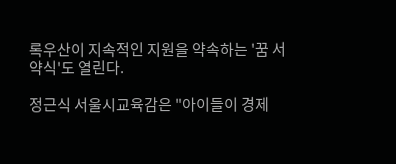록우산이 지속적인 지원을 약속하는 '꿈 서약식'도 열린다.

정근식 서울시교육감은 "아이들이 경제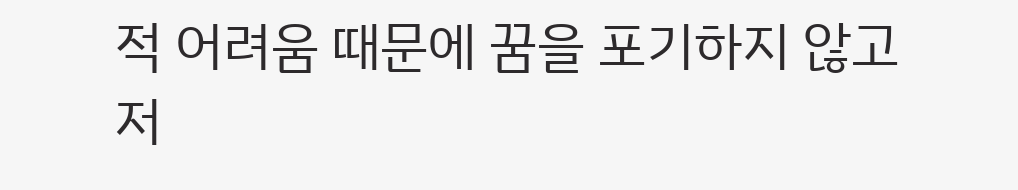적 어려움 때문에 꿈을 포기하지 않고 저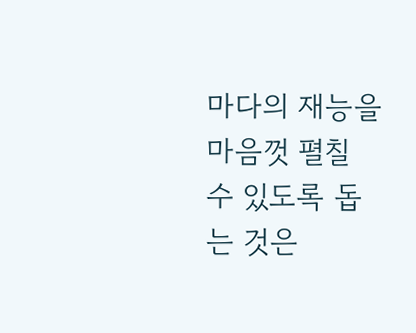마다의 재능을 마음껏 펼칠 수 있도록 돕는 것은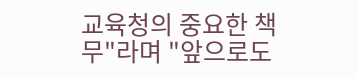교육청의 중요한 책무"라며 "앞으로도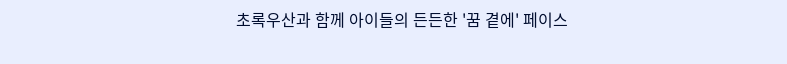초록우산과 함께 아이들의 든든한 '꿈 곁에' 페이스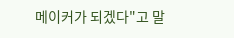메이커가 되겠다"고 말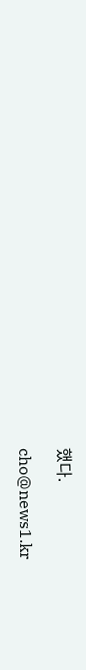했다.

cho@news1.kr